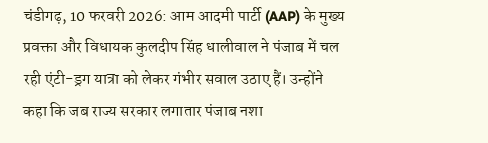चंडीगढ़, 10 फरवरी 2026: आम आदमी पार्टी (AAP) के मुख्य प्रवक्ता और विधायक कुलदीप सिंह धालीवाल ने पंजाब में चल रही एंटी-ड्रग यात्रा को लेकर गंभीर सवाल उठाए हैं। उन्होंने कहा कि जब राज्य सरकार लगातार पंजाब नशा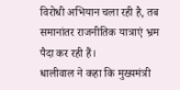विरोधी अभियान चला रही है, तब समानांतर राजनीतिक यात्राएं भ्रम पैदा कर रही हैं।
धालीवाल ने कहा कि मुख्यमंत्री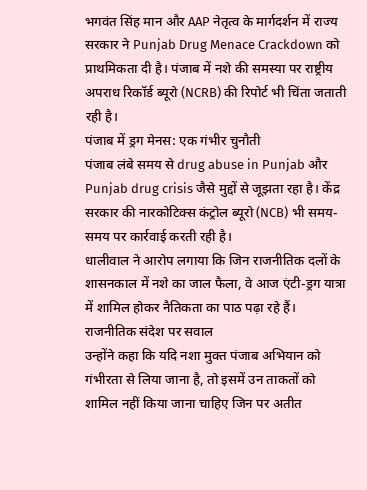भगवंत सिंह मान और AAP नेतृत्व के मार्गदर्शन में राज्य सरकार ने Punjab Drug Menace Crackdown को प्राथमिकता दी है। पंजाब में नशे की समस्या पर राष्ट्रीय अपराध रिकॉर्ड ब्यूरो (NCRB) की रिपोर्ट भी चिंता जताती रही है।
पंजाब में ड्रग मेनस: एक गंभीर चुनौती
पंजाब लंबे समय से drug abuse in Punjab और Punjab drug crisis जैसे मुद्दों से जूझता रहा है। केंद्र सरकार की नारकोटिक्स कंट्रोल ब्यूरो (NCB) भी समय-समय पर कार्रवाई करती रही है।
धालीवाल ने आरोप लगाया कि जिन राजनीतिक दलों के शासनकाल में नशे का जाल फैला, वे आज एंटी-ड्रग यात्रा में शामिल होकर नैतिकता का पाठ पढ़ा रहे हैं।
राजनीतिक संदेश पर सवाल
उन्होंने कहा कि यदि नशा मुक्त पंजाब अभियान को गंभीरता से लिया जाना है, तो इसमें उन ताकतों को शामिल नहीं किया जाना चाहिए जिन पर अतीत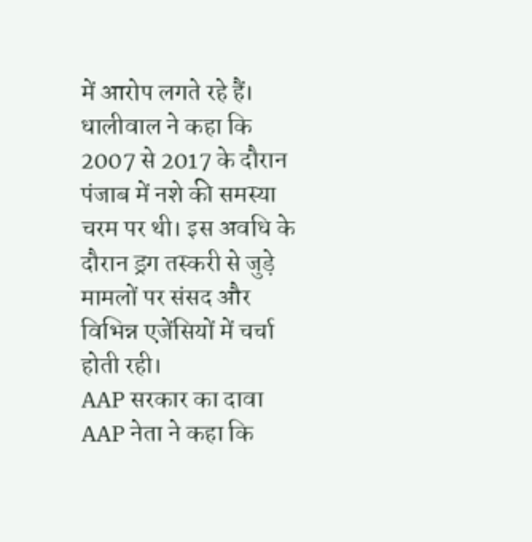में आरोप लगते रहे हैं।
धालीवाल ने कहा कि 2007 से 2017 के दौरान पंजाब में नशे की समस्या चरम पर थी। इस अवधि के दौरान ड्रग तस्करी से जुड़े मामलों पर संसद और विभिन्न एजेंसियों में चर्चा होती रही।
AAP सरकार का दावा
AAP नेता ने कहा कि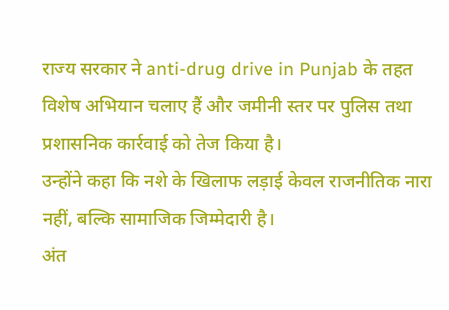राज्य सरकार ने anti-drug drive in Punjab के तहत विशेष अभियान चलाए हैं और जमीनी स्तर पर पुलिस तथा प्रशासनिक कार्रवाई को तेज किया है।
उन्होंने कहा कि नशे के खिलाफ लड़ाई केवल राजनीतिक नारा नहीं, बल्कि सामाजिक जिम्मेदारी है।
अंत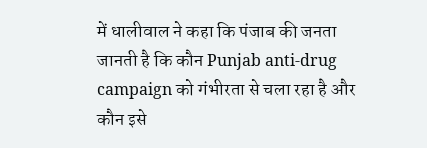में धालीवाल ने कहा कि पंजाब की जनता जानती है कि कौन Punjab anti-drug campaign को गंभीरता से चला रहा है और कौन इसे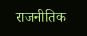राजनीतिक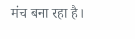मंच बना रहा है।